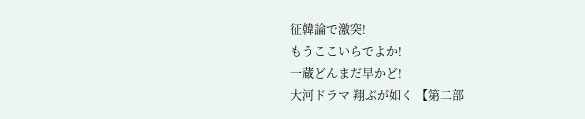征韓論で激突!
もうここいらでよか!
一蔵どんまだ早かど!
大河ドラマ 翔ぶが如く 【第二部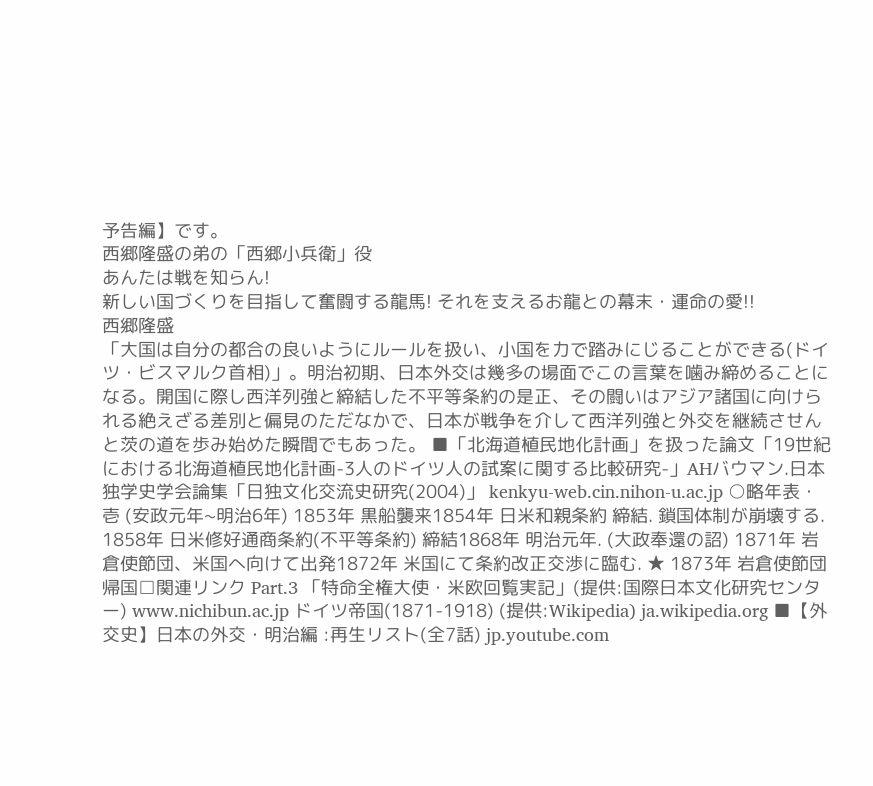予告編】です。
西郷隆盛の弟の「西郷小兵衛」役
あんたは戦を知らん!
新しい国づくりを目指して奮闘する龍馬! それを支えるお龍との幕末・運命の愛!!
西郷隆盛
「大国は自分の都合の良いようにルールを扱い、小国を力で踏みにじることができる(ドイツ・ビスマルク首相)」。明治初期、日本外交は幾多の場面でこの言葉を噛み締めることになる。開国に際し西洋列強と締結した不平等条約の是正、その闘いはアジア諸国に向けられる絶えざる差別と偏見のただなかで、日本が戦争を介して西洋列強と外交を継続させんと茨の道を歩み始めた瞬間でもあった。 ■「北海道植民地化計画」を扱った論文「19世紀における北海道植民地化計画-3人のドイツ人の試案に関する比較研究-」AHバウマン.日本独学史学会論集「日独文化交流史研究(2004)」 kenkyu-web.cin.nihon-u.ac.jp ○略年表・壱 (安政元年~明治6年) 1853年 黒船襲来1854年 日米和親条約 締結. 鎖国体制が崩壊する. 1858年 日米修好通商条約(不平等条約) 締結1868年 明治元年. (大政奉還の詔) 1871年 岩倉使節団、米国へ向けて出発1872年 米国にて条約改正交渉に臨む. ★ 1873年 岩倉使節団 帰国□関連リンク Part.3 「特命全権大使・米欧回覧実記」(提供:国際日本文化研究センター) www.nichibun.ac.jp ドイツ帝国(1871-1918) (提供:Wikipedia) ja.wikipedia.org ■【外交史】日本の外交・明治編 :再生リスト(全7話) jp.youtube.com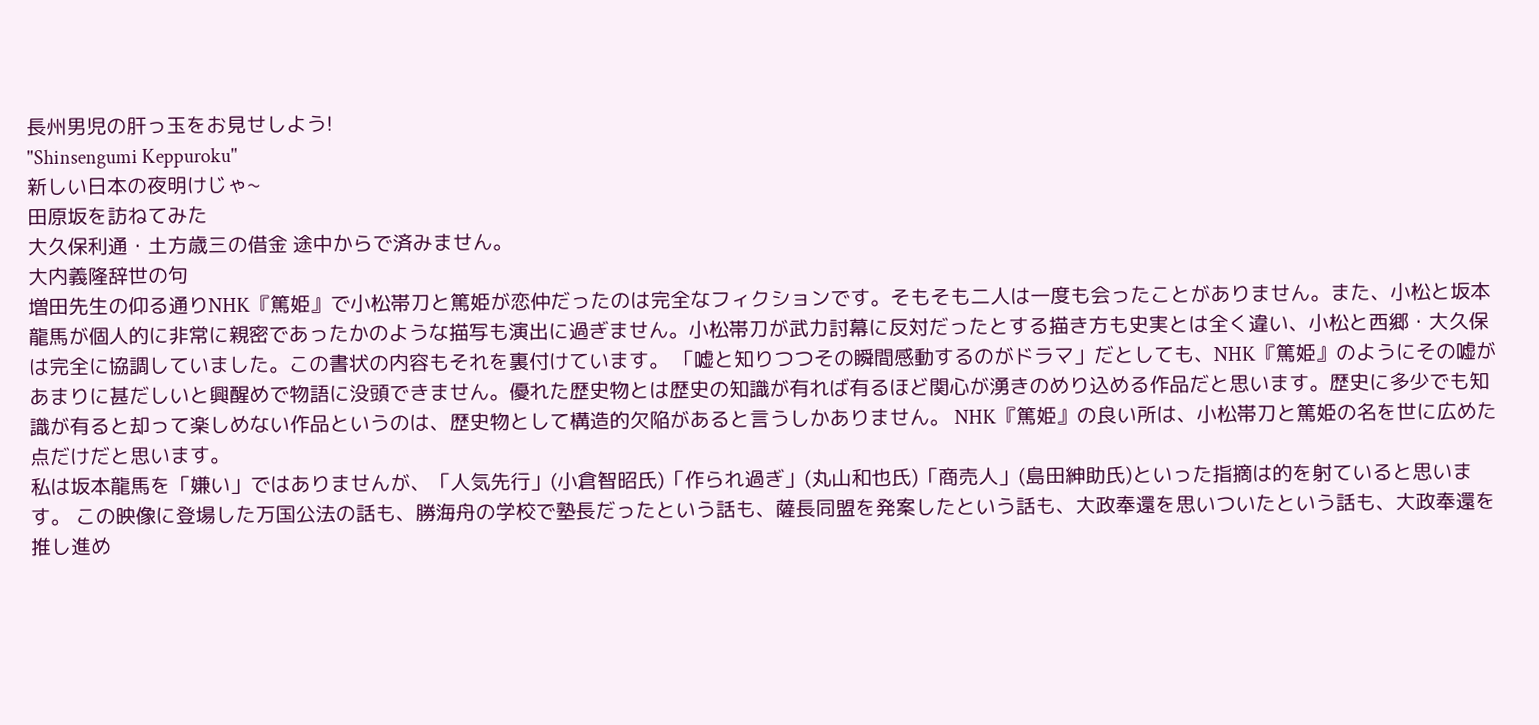長州男児の肝っ玉をお見せしよう!
"Shinsengumi Keppuroku"
新しい日本の夜明けじゃ~
田原坂を訪ねてみた
大久保利通・土方歳三の借金 途中からで済みません。
大内義隆辞世の句
増田先生の仰る通りNHK『篤姫』で小松帯刀と篤姫が恋仲だったのは完全なフィクションです。そもそも二人は一度も会ったことがありません。また、小松と坂本龍馬が個人的に非常に親密であったかのような描写も演出に過ぎません。小松帯刀が武力討幕に反対だったとする描き方も史実とは全く違い、小松と西郷・大久保は完全に協調していました。この書状の内容もそれを裏付けています。 「嘘と知りつつその瞬間感動するのがドラマ」だとしても、NHK『篤姫』のようにその嘘があまりに甚だしいと興醒めで物語に没頭できません。優れた歴史物とは歴史の知識が有れば有るほど関心が湧きのめり込める作品だと思います。歴史に多少でも知識が有ると却って楽しめない作品というのは、歴史物として構造的欠陥があると言うしかありません。 NHK『篤姫』の良い所は、小松帯刀と篤姫の名を世に広めた点だけだと思います。
私は坂本龍馬を「嫌い」ではありませんが、「人気先行」(小倉智昭氏)「作られ過ぎ」(丸山和也氏)「商売人」(島田紳助氏)といった指摘は的を射ていると思います。 この映像に登場した万国公法の話も、勝海舟の学校で塾長だったという話も、薩長同盟を発案したという話も、大政奉還を思いついたという話も、大政奉還を推し進め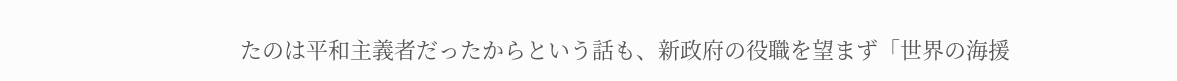たのは平和主義者だったからという話も、新政府の役職を望まず「世界の海援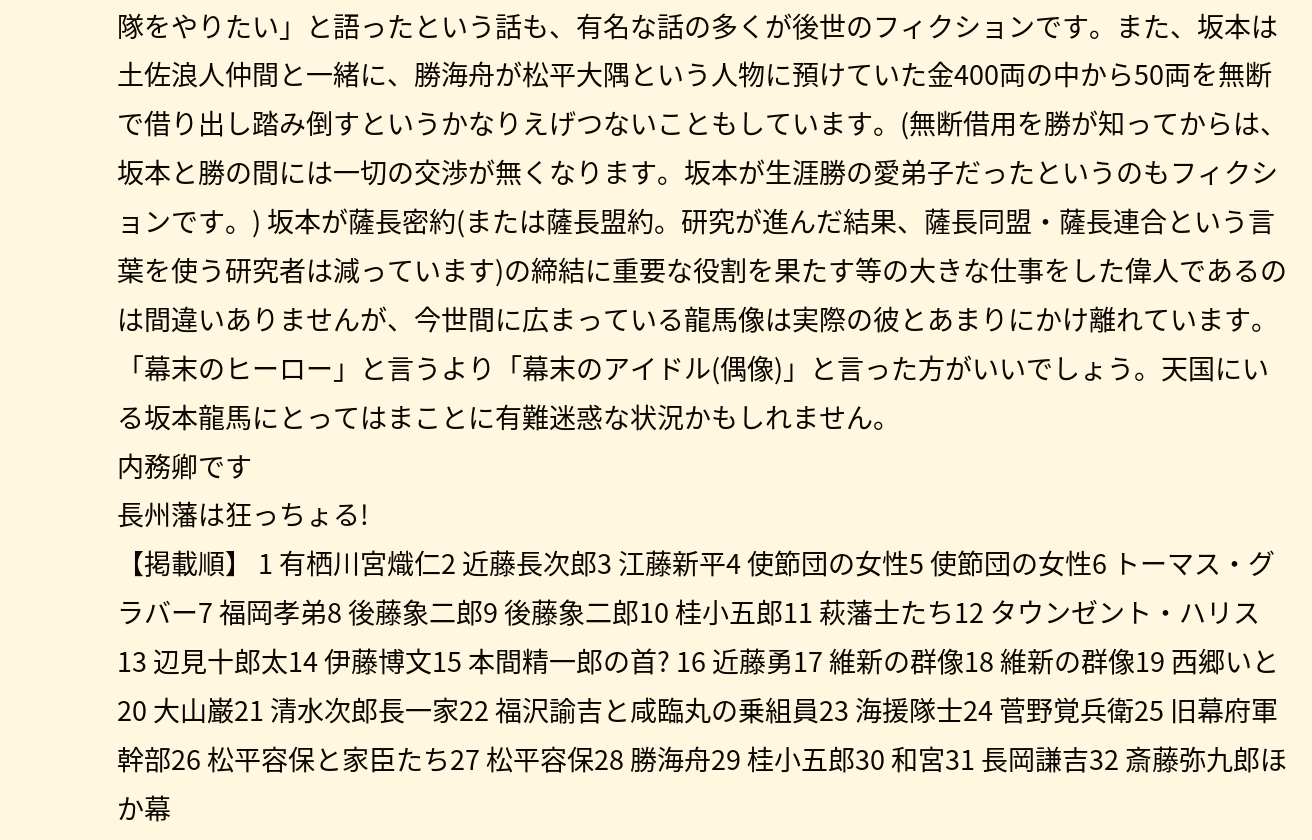隊をやりたい」と語ったという話も、有名な話の多くが後世のフィクションです。また、坂本は土佐浪人仲間と一緒に、勝海舟が松平大隅という人物に預けていた金400両の中から50両を無断で借り出し踏み倒すというかなりえげつないこともしています。(無断借用を勝が知ってからは、坂本と勝の間には一切の交渉が無くなります。坂本が生涯勝の愛弟子だったというのもフィクションです。) 坂本が薩長密約(または薩長盟約。研究が進んだ結果、薩長同盟・薩長連合という言葉を使う研究者は減っています)の締結に重要な役割を果たす等の大きな仕事をした偉人であるのは間違いありませんが、今世間に広まっている龍馬像は実際の彼とあまりにかけ離れています。「幕末のヒーロー」と言うより「幕末のアイドル(偶像)」と言った方がいいでしょう。天国にいる坂本龍馬にとってはまことに有難迷惑な状況かもしれません。
内務卿です
長州藩は狂っちょる!
【掲載順】 1 有栖川宮熾仁2 近藤長次郎3 江藤新平4 使節団の女性5 使節団の女性6 トーマス・グラバー7 福岡孝弟8 後藤象二郎9 後藤象二郎10 桂小五郎11 萩藩士たち12 タウンゼント・ハリス13 辺見十郎太14 伊藤博文15 本間精一郎の首? 16 近藤勇17 維新の群像18 維新の群像19 西郷いと20 大山巌21 清水次郎長一家22 福沢諭吉と咸臨丸の乗組員23 海援隊士24 菅野覚兵衛25 旧幕府軍 幹部26 松平容保と家臣たち27 松平容保28 勝海舟29 桂小五郎30 和宮31 長岡謙吉32 斎藤弥九郎ほか幕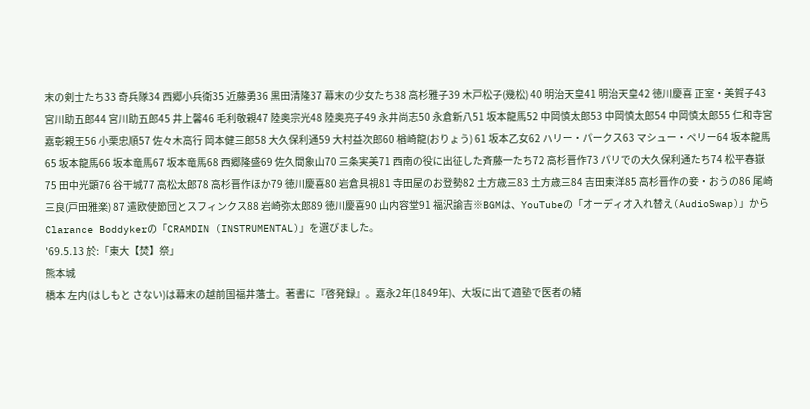末の剣士たち33 奇兵隊34 西郷小兵衛35 近藤勇36 黒田清隆37 幕末の少女たち38 高杉雅子39 木戸松子(幾松) 40 明治天皇41 明治天皇42 徳川慶喜 正室・美賀子43 宮川助五郎44 宮川助五郎45 井上馨46 毛利敬親47 陸奥宗光48 陸奥亮子49 永井尚志50 永倉新八51 坂本龍馬52 中岡慎太郎53 中岡慎太郎54 中岡慎太郎55 仁和寺宮嘉彰親王56 小栗忠順57 佐々木高行 岡本健三郎58 大久保利通59 大村益次郎60 楢崎龍(おりょう) 61 坂本乙女62 ハリー・パークス63 マシュー・ペリー64 坂本龍馬65 坂本龍馬66 坂本竜馬67 坂本竜馬68 西郷隆盛69 佐久間象山70 三条実美71 西南の役に出征した斉藤一たち72 高杉晋作73 パリでの大久保利通たち74 松平春嶽75 田中光顕76 谷干城77 高松太郎78 高杉晋作ほか79 徳川慶喜80 岩倉具視81 寺田屋のお登勢82 土方歳三83 土方歳三84 吉田東洋85 高杉晋作の妾・おうの86 尾崎三良(戸田雅楽) 87 遣欧使節団とスフィンクス88 岩崎弥太郎89 徳川慶喜90 山内容堂91 福沢諭吉※BGMは、YouTubeの「オーディオ入れ替え(AudioSwap)」からClarance Boddykerの「CRAMDIN (INSTRUMENTAL)」を選びました。
'69.5.13 於:「東大【焚】祭」
熊本城
橋本 左内(はしもと さない)は幕末の越前国福井藩士。著書に『啓発録』。嘉永2年(1849年)、大坂に出て適塾で医者の緒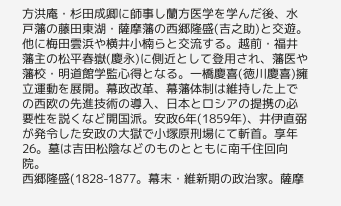方洪庵・杉田成卿に師事し蘭方医学を学んだ後、水戸藩の藤田東湖・薩摩藩の西郷隆盛(吉之助)と交遊。他に梅田雲浜や横井小楠らと交流する。越前・福井藩主の松平春嶽(慶永)に側近として登用され、藩医や藩校・明道館学監心得となる。一橋慶喜(徳川慶喜)擁立運動を展開。幕政改革、幕藩体制は維持した上での西欧の先進技術の導入、日本とロシアの提携の必要性を説くなど開国派。安政6年(1859年)、井伊直弼が発令した安政の大獄で小塚原刑場にて斬首。享年26。墓は吉田松陰などのものとともに南千住回向院。
西郷隆盛(1828-1877。幕末・維新期の政治家。薩摩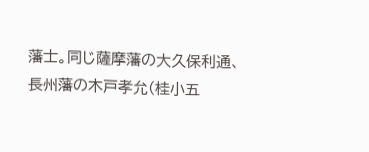藩士。同じ薩摩藩の大久保利通、長州藩の木戸孝允(桂小五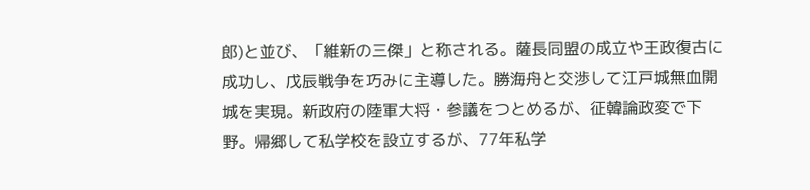郎)と並び、「維新の三傑」と称される。薩長同盟の成立や王政復古に成功し、戊辰戦争を巧みに主導した。勝海舟と交渉して江戸城無血開城を実現。新政府の陸軍大将・参議をつとめるが、征韓論政変で下野。帰郷して私学校を設立するが、77年私学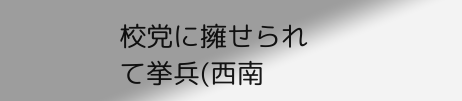校党に擁せられて挙兵(西南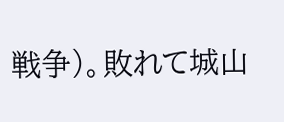戦争)。敗れて城山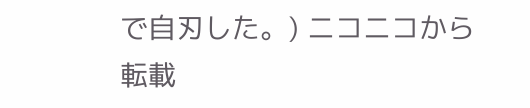で自刃した。) ニコニコから転載